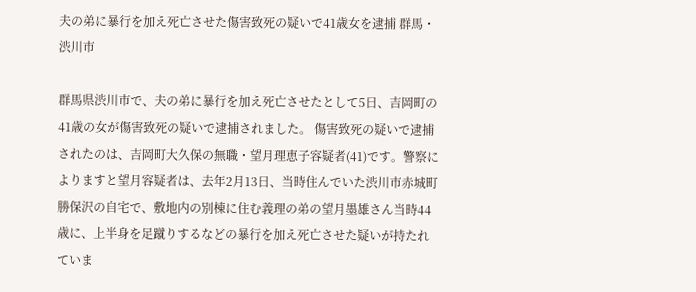夫の弟に暴行を加え死亡させた傷害致死の疑いで41歳女を逮捕 群馬・渋川市

群馬県渋川市で、夫の弟に暴行を加え死亡させたとして5日、吉岡町の41歳の女が傷害致死の疑いで逮捕されました。 傷害致死の疑いで逮捕されたのは、吉岡町大久保の無職・望月理恵子容疑者(41)です。警察によりますと望月容疑者は、去年2月13日、当時住んでいた渋川市赤城町勝保沢の自宅で、敷地内の別棟に住む義理の弟の望月墨雄さん当時44歳に、上半身を足蹴りするなどの暴行を加え死亡させた疑いが持たれていま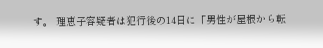す。 理恵子容疑者は犯行後の14日に「男性が屋根から転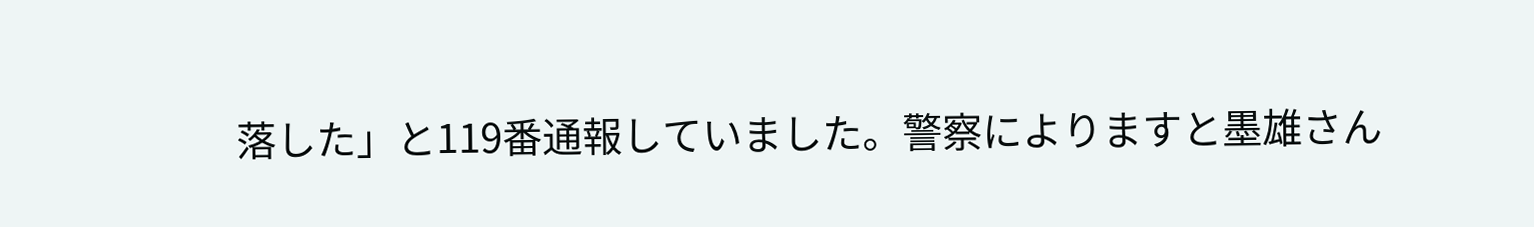落した」と119番通報していました。警察によりますと墨雄さん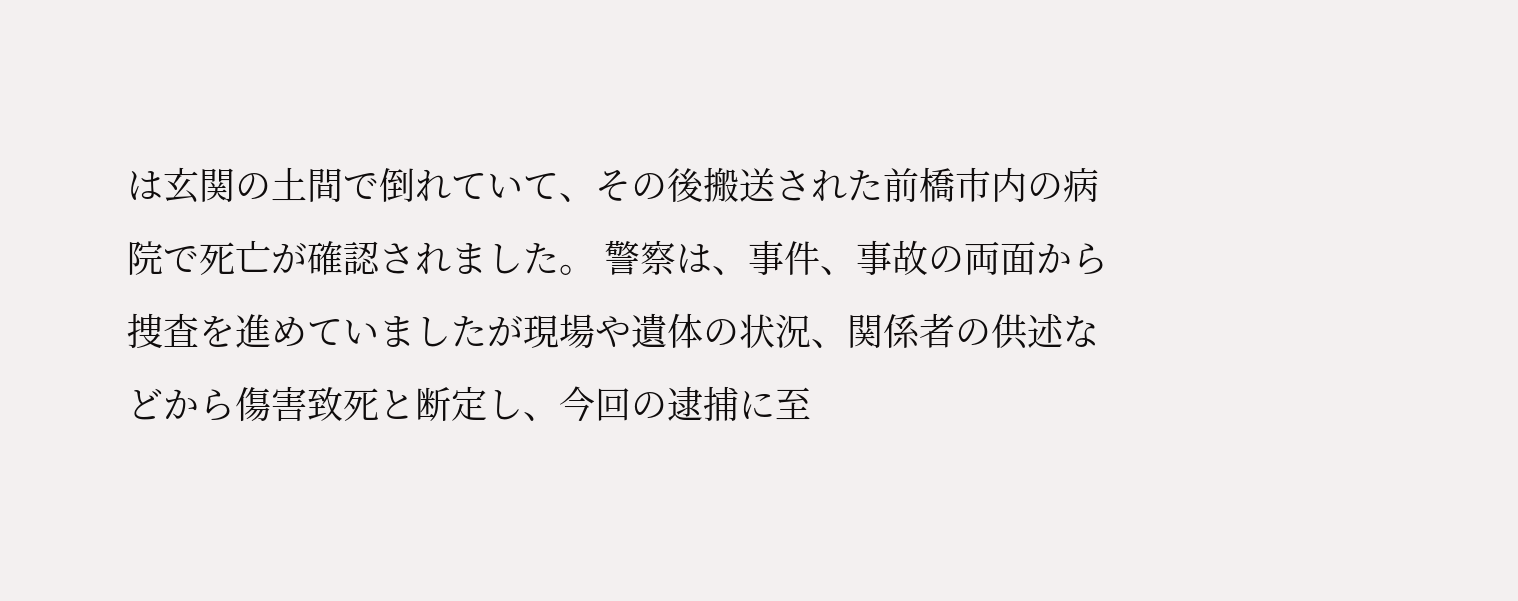は玄関の土間で倒れていて、その後搬送された前橋市内の病院で死亡が確認されました。 警察は、事件、事故の両面から捜査を進めていましたが現場や遺体の状況、関係者の供述などから傷害致死と断定し、今回の逮捕に至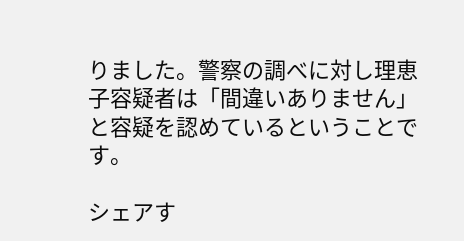りました。警察の調べに対し理恵子容疑者は「間違いありません」と容疑を認めているということです。

シェアす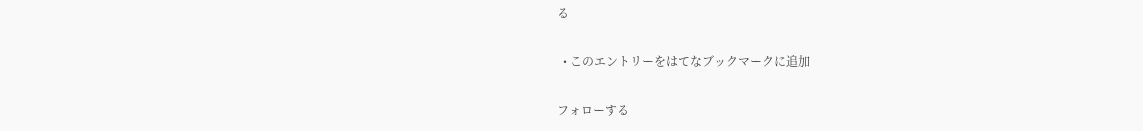る

  • このエントリーをはてなブックマークに追加

フォローする